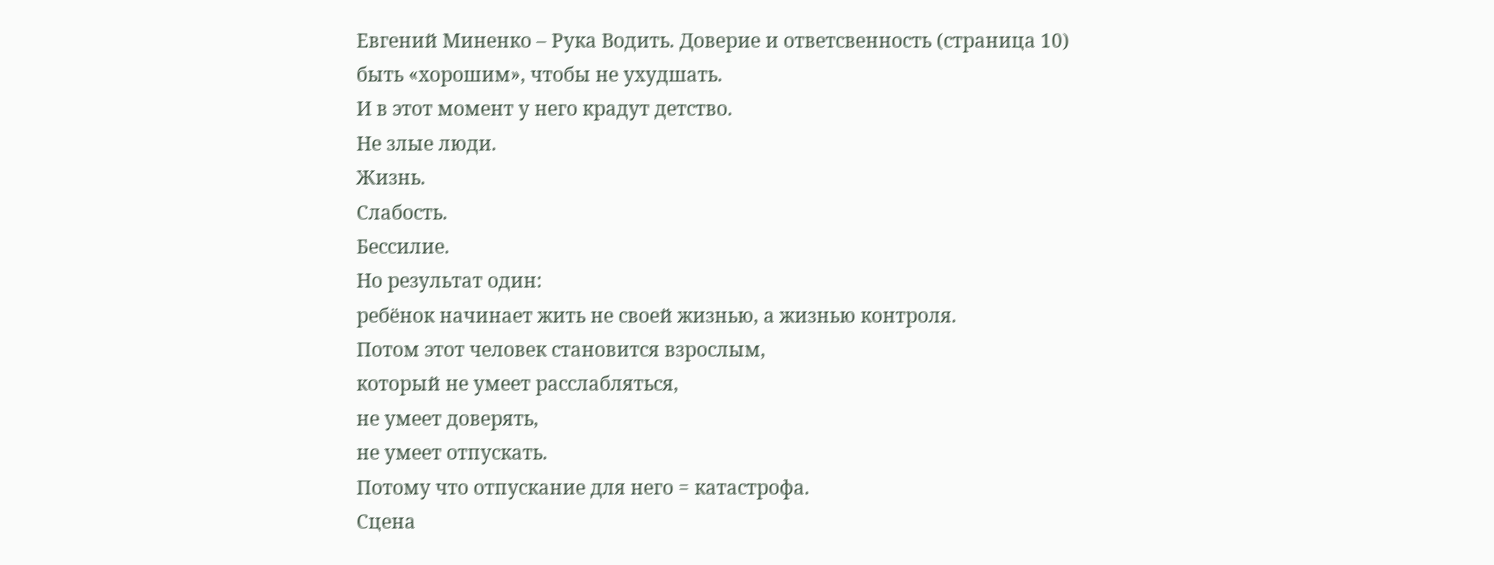Евгений Миненко – Рука Водить. Доверие и ответсвенность (страница 10)
быть «хорошим», чтобы не ухудшать.
И в этот момент у него крадут детство.
Не злые люди.
Жизнь.
Слабость.
Бессилие.
Но результат один:
ребёнок начинает жить не своей жизнью, а жизнью контроля.
Потом этот человек становится взрослым,
который не умеет расслабляться,
не умеет доверять,
не умеет отпускать.
Потому что отпускание для него = катастрофа.
Сцена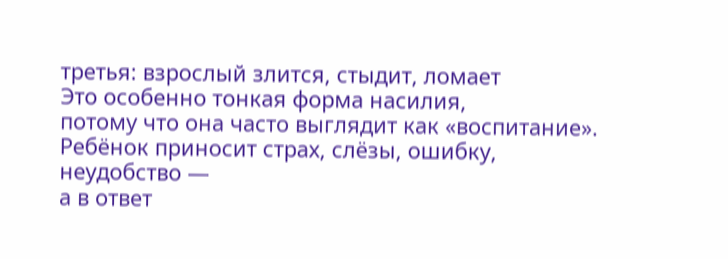третья: взрослый злится, стыдит, ломает
Это особенно тонкая форма насилия,
потому что она часто выглядит как «воспитание».
Ребёнок приносит страх, слёзы, ошибку, неудобство —
а в ответ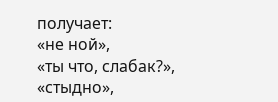получает:
«не ной»,
«ты что, слабак?»,
«стыдно»,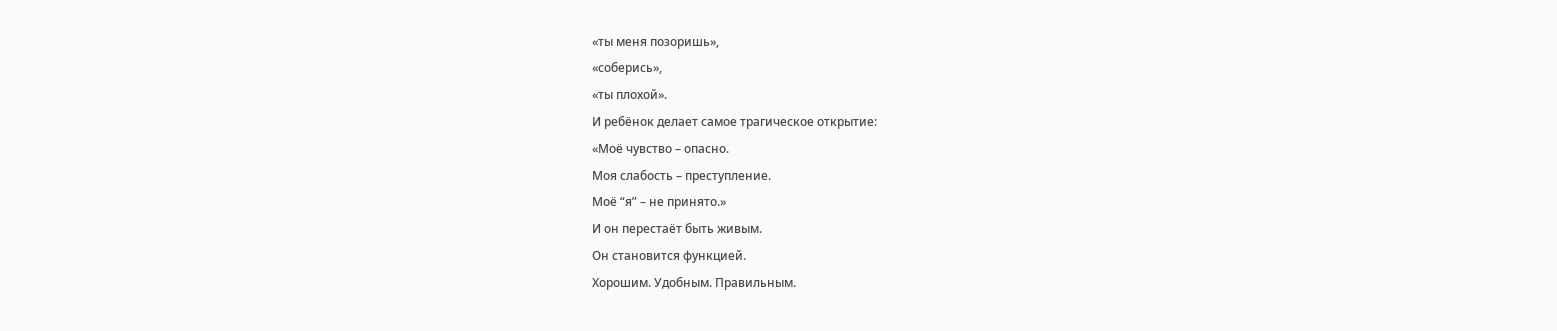«ты меня позоришь»,
«соберись»,
«ты плохой».
И ребёнок делает самое трагическое открытие:
«Моё чувство – опасно.
Моя слабость – преступление.
Моё “я” – не принято.»
И он перестаёт быть живым.
Он становится функцией.
Хорошим. Удобным. Правильным.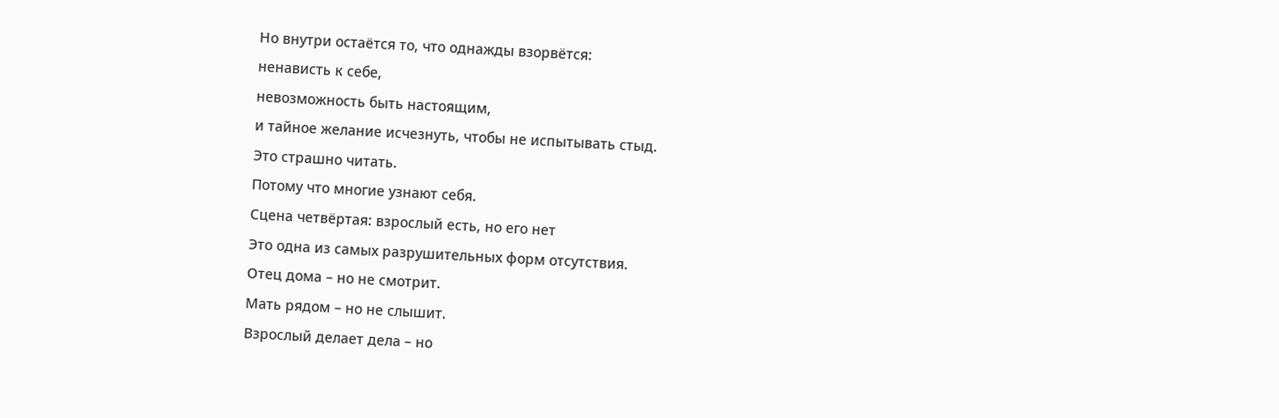Но внутри остаётся то, что однажды взорвётся:
ненависть к себе,
невозможность быть настоящим,
и тайное желание исчезнуть, чтобы не испытывать стыд.
Это страшно читать.
Потому что многие узнают себя.
Сцена четвёртая: взрослый есть, но его нет
Это одна из самых разрушительных форм отсутствия.
Отец дома – но не смотрит.
Мать рядом – но не слышит.
Взрослый делает дела – но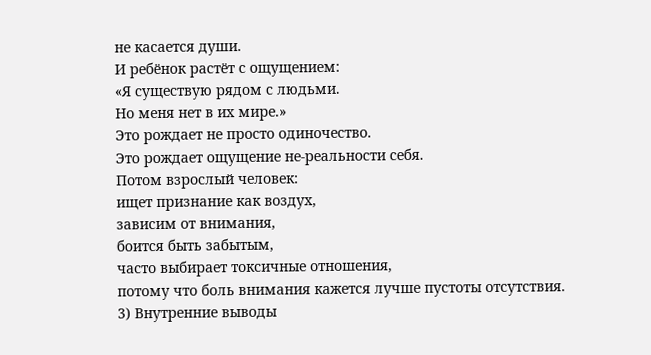не касается души.
И ребёнок растёт с ощущением:
«Я существую рядом с людьми.
Но меня нет в их мире.»
Это рождает не просто одиночество.
Это рождает ощущение не-реальности себя.
Потом взрослый человек:
ищет признание как воздух,
зависим от внимания,
боится быть забытым,
часто выбирает токсичные отношения,
потому что боль внимания кажется лучше пустоты отсутствия.
3) Внутренние выводы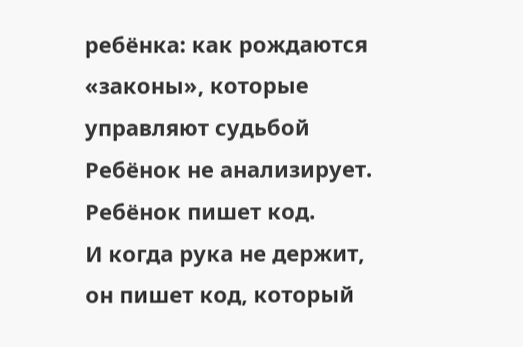ребёнка: как рождаются «законы», которые управляют судьбой
Ребёнок не анализирует.
Ребёнок пишет код.
И когда рука не держит, он пишет код, который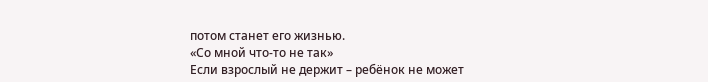потом станет его жизнью.
«Со мной что-то не так»
Если взрослый не держит – ребёнок не может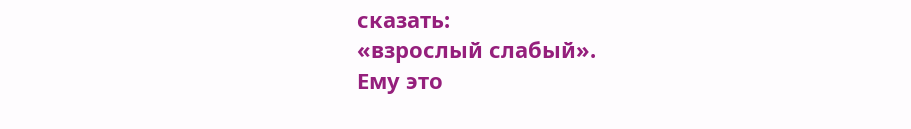сказать:
«взрослый слабый».
Ему это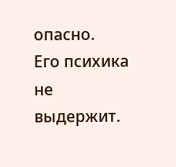опасно.
Его психика не выдержит.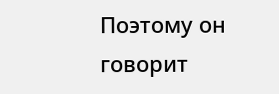Поэтому он говорит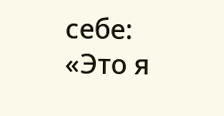себе:
«Это я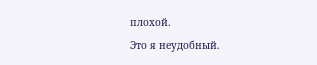плохой.
Это я неудобный.